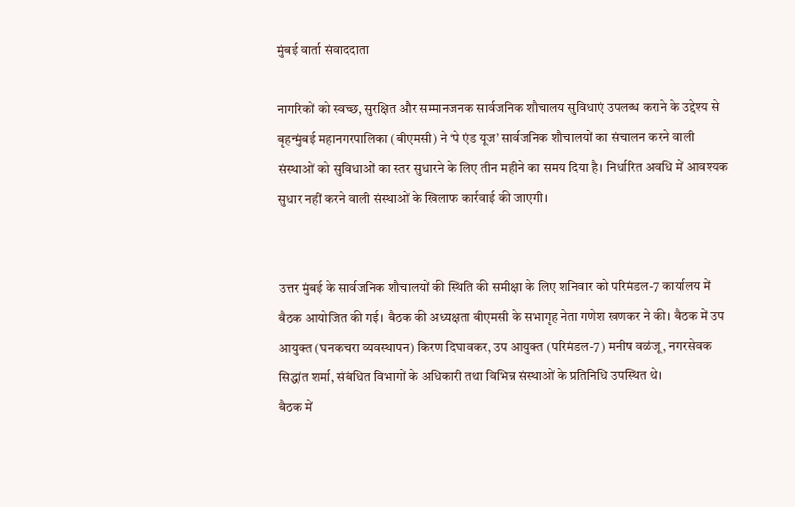मुंबई वार्ता संवाददाता

नागरिकों को स्वच्छ, सुरक्षित और सम्मानजनक सार्वजनिक शौचालय सुविधाएं उपलब्ध कराने के उद्देश्य से बृहन्मुंबई महानगरपालिका (बीएमसी) ने ‘पे एंड यूज’ सार्वजनिक शौचालयों का संचालन करने वाली संस्थाओं को सुविधाओं का स्तर सुधारने के लिए तीन महीने का समय दिया है। निर्धारित अवधि में आवश्यक सुधार नहीं करने वाली संस्थाओं के खिलाफ कार्रवाई की जाएगी।


उत्तर मुंबई के सार्वजनिक शौचालयों की स्थिति की समीक्षा के लिए शनिवार को परिमंडल-7 कार्यालय में बैठक आयोजित की गई। बैठक की अध्यक्षता बीएमसी के सभागृह नेता गणेश खणकर ने की। बैठक में उप आयुक्त (घनकचरा व्यवस्थापन) किरण दिघावकर, उप आयुक्त (परिमंडल-7) मनीष वळंजू, नगरसेवक सिद्धांत शर्मा, संबंधित विभागों के अधिकारी तथा विभिन्न संस्थाओं के प्रतिनिधि उपस्थित थे।
बैठक में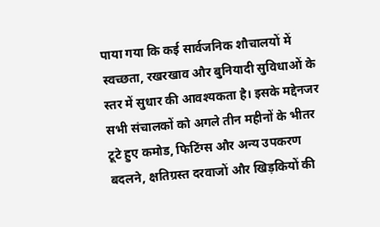पाया गया कि कई सार्वजनिक शौचालयों में स्वच्छता, रखरखाव और बुनियादी सुविधाओं के स्तर में सुधार की आवश्यकता है। इसके मद्देनजर सभी संचालकों को अगले तीन महीनों के भीतर टूटे हुए कमोड, फिटिंग्स और अन्य उपकरण बदलने, क्षतिग्रस्त दरवाजों और खिड़कियों की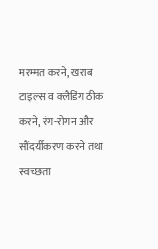मरम्मत करने, खराब टाइल्स व क्लैडिंग ठीक करने, रंग-रोगन और सौंदर्यीकरण करने तथा स्वच्छता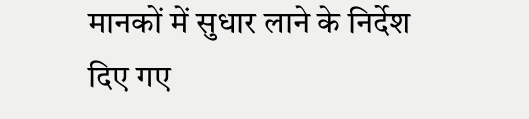मानकों में सुधार लाने के निर्देश दिए गए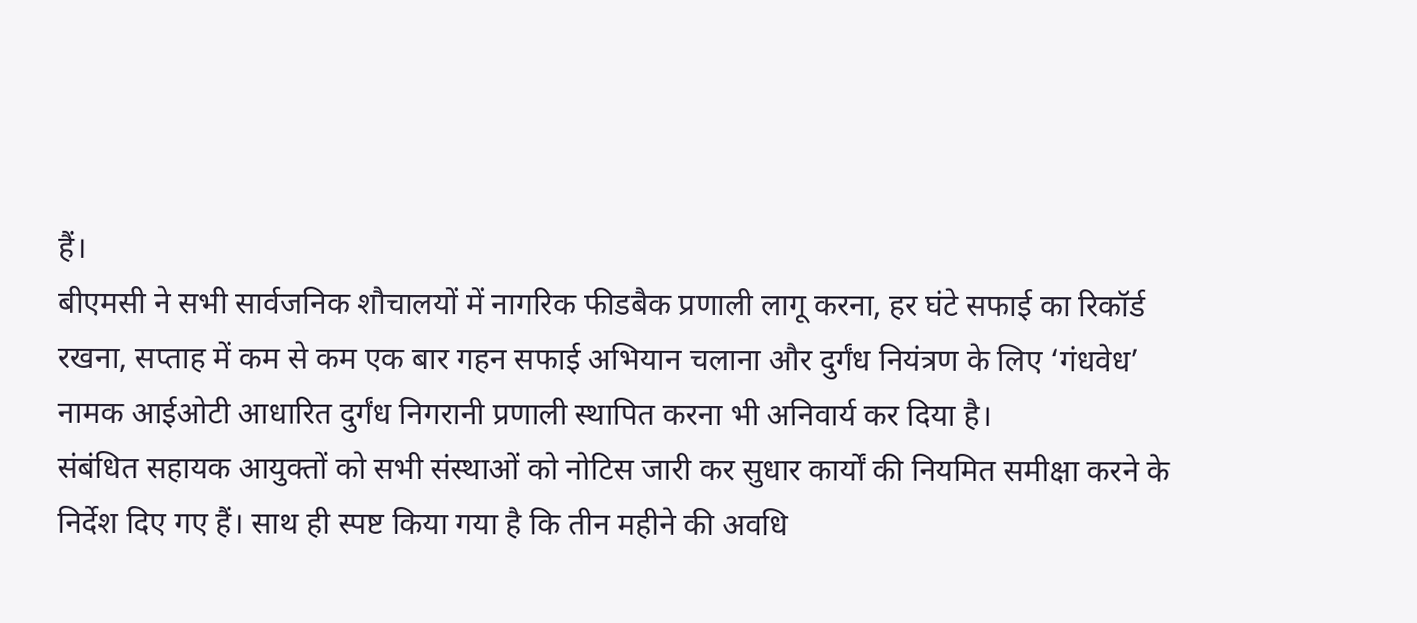हैं।
बीएमसी ने सभी सार्वजनिक शौचालयों में नागरिक फीडबैक प्रणाली लागू करना, हर घंटे सफाई का रिकॉर्ड रखना, सप्ताह में कम से कम एक बार गहन सफाई अभियान चलाना और दुर्गंध नियंत्रण के लिए ‘गंधवेध’ नामक आईओटी आधारित दुर्गंध निगरानी प्रणाली स्थापित करना भी अनिवार्य कर दिया है।
संबंधित सहायक आयुक्तों को सभी संस्थाओं को नोटिस जारी कर सुधार कार्यों की नियमित समीक्षा करने के निर्देश दिए गए हैं। साथ ही स्पष्ट किया गया है कि तीन महीने की अवधि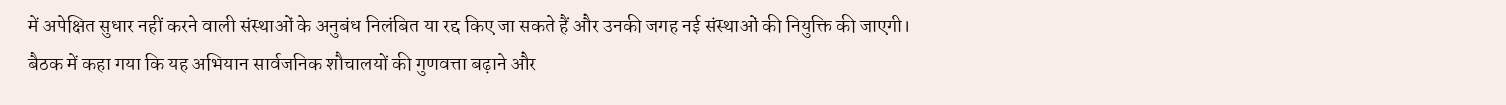में अपेक्षित सुधार नहीं करने वाली संस्थाओं के अनुबंध निलंबित या रद्द किए जा सकते हैं और उनकी जगह नई संस्थाओं की नियुक्ति की जाएगी।
बैठक में कहा गया कि यह अभियान सार्वजनिक शौचालयों की गुणवत्ता बढ़ाने और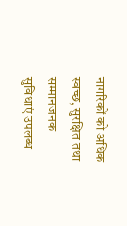नागरिकों को अधिक स्वच्छ, सुरक्षित तथा सम्मानजनक सुविधाएं उपलब्ध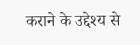कराने के उद्देश्य से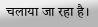चलाया जा रहा है।